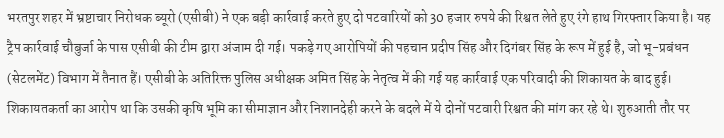भरतपुर शहर में भ्रष्टाचार निरोधक ब्यूरो (एसीबी) ने एक बड़ी कार्रवाई करते हुए दो पटवारियों को 30 हजार रुपये की रिश्वत लेते हुए रंगे हाथ गिरफ्तार किया है। यह ट्रैप कार्रवाई चौबुर्जा के पास एसीबी की टीम द्वारा अंजाम दी गई। पकड़े गए आरोपियों की पहचान प्रदीप सिंह और दिगंबर सिंह के रूप में हुई है, जो भू-प्रबंधन (सेटलमेंट) विभाग में तैनात हैं। एसीबी के अतिरिक्त पुलिस अधीक्षक अमित सिंह के नेतृत्व में की गई यह कार्रवाई एक परिवादी की शिकायत के बाद हुई। शिकायतकर्ता का आरोप था कि उसकी कृषि भूमि का सीमाज्ञान और निशानदेही करने के बदले में ये दोनों पटवारी रिश्वत की मांग कर रहे थे। शुरुआती तौर पर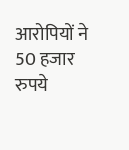आरोपियों ने 50 हजार रुपये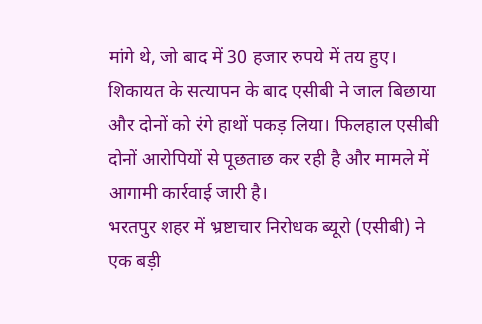मांगे थे, जो बाद में 30 हजार रुपये में तय हुए। शिकायत के सत्यापन के बाद एसीबी ने जाल बिछाया और दोनों को रंगे हाथों पकड़ लिया। फिलहाल एसीबी दोनों आरोपियों से पूछताछ कर रही है और मामले में आगामी कार्रवाई जारी है।
भरतपुर शहर में भ्रष्टाचार निरोधक ब्यूरो (एसीबी) ने एक बड़ी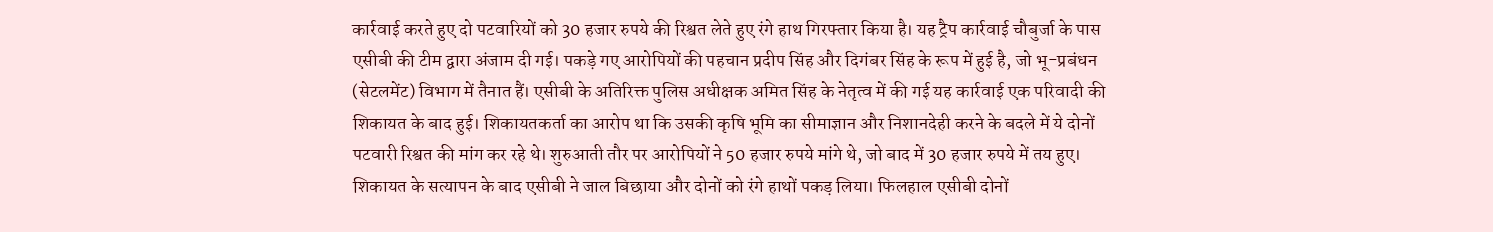कार्रवाई करते हुए दो पटवारियों को 30 हजार रुपये की रिश्वत लेते हुए रंगे हाथ गिरफ्तार किया है। यह ट्रैप कार्रवाई चौबुर्जा के पास एसीबी की टीम द्वारा अंजाम दी गई। पकड़े गए आरोपियों की पहचान प्रदीप सिंह और दिगंबर सिंह के रूप में हुई है, जो भू-प्रबंधन (सेटलमेंट) विभाग में तैनात हैं। एसीबी के अतिरिक्त पुलिस अधीक्षक अमित सिंह के नेतृत्व में की गई यह कार्रवाई एक परिवादी की शिकायत के बाद हुई। शिकायतकर्ता का आरोप था कि उसकी कृषि भूमि का सीमाज्ञान और निशानदेही करने के बदले में ये दोनों पटवारी रिश्वत की मांग कर रहे थे। शुरुआती तौर पर आरोपियों ने 50 हजार रुपये मांगे थे, जो बाद में 30 हजार रुपये में तय हुए। शिकायत के सत्यापन के बाद एसीबी ने जाल बिछाया और दोनों को रंगे हाथों पकड़ लिया। फिलहाल एसीबी दोनों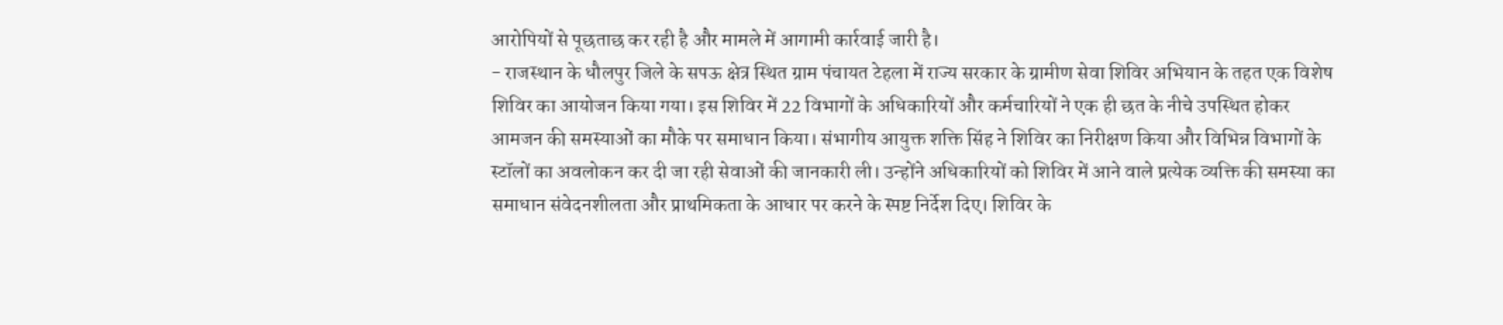आरोपियों से पूछताछ कर रही है और मामले में आगामी कार्रवाई जारी है।
- राजस्थान के धौलपुर जिले के सपऊ क्षेत्र स्थित ग्राम पंचायत टेहला में राज्य सरकार के ग्रामीण सेवा शिविर अभियान के तहत एक विशेष शिविर का आयोजन किया गया। इस शिविर में 22 विभागों के अधिकारियों और कर्मचारियों ने एक ही छत के नीचे उपस्थित होकर आमजन की समस्याओं का मौके पर समाधान किया। संभागीय आयुक्त शक्ति सिंह ने शिविर का निरीक्षण किया और विभिन्न विभागों के स्टॉलों का अवलोकन कर दी जा रही सेवाओं की जानकारी ली। उन्होंने अधिकारियों को शिविर में आने वाले प्रत्येक व्यक्ति की समस्या का समाधान संवेदनशीलता और प्राथमिकता के आधार पर करने के स्पष्ट निर्देश दिए। शिविर के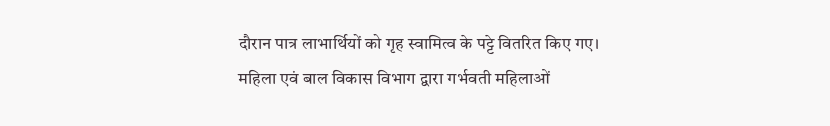दौरान पात्र लाभार्थियों को गृह स्वामित्व के पट्टे वितरित किए गए। महिला एवं बाल विकास विभाग द्वारा गर्भवती महिलाओं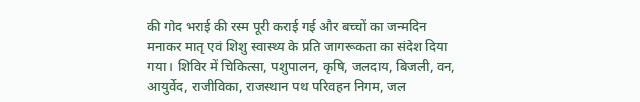की गोद भराई की रस्म पूरी कराई गई और बच्चों का जन्मदिन मनाकर मातृ एवं शिशु स्वास्थ्य के प्रति जागरूकता का संदेश दिया गया। शिविर में चिकित्सा, पशुपालन, कृषि, जलदाय, बिजली, वन, आयुर्वेद, राजीविका, राजस्थान पथ परिवहन निगम, जल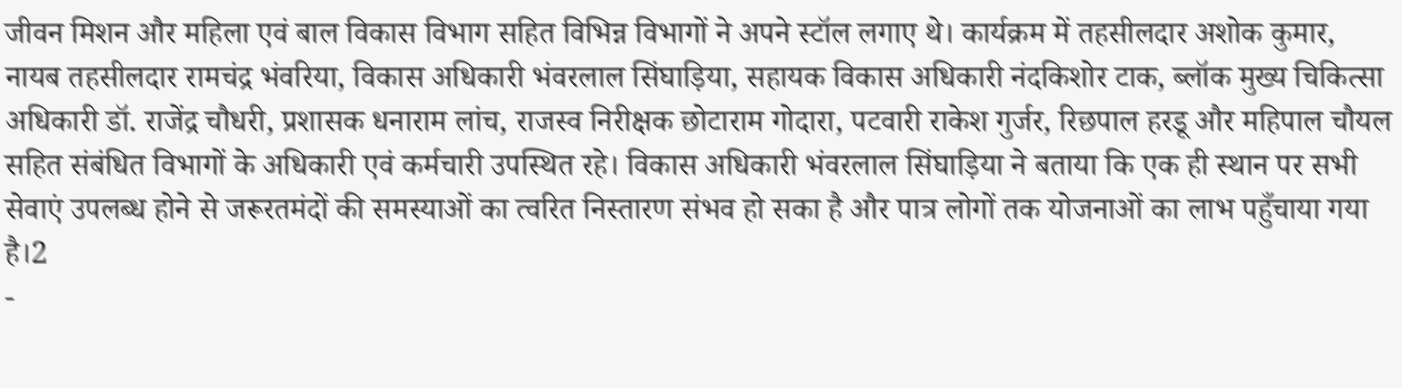जीवन मिशन और महिला एवं बाल विकास विभाग सहित विभिन्न विभागों ने अपने स्टॉल लगाए थे। कार्यक्रम में तहसीलदार अशोक कुमार, नायब तहसीलदार रामचंद्र भंवरिया, विकास अधिकारी भंवरलाल सिंघाड़िया, सहायक विकास अधिकारी नंदकिशोर टाक, ब्लॉक मुख्य चिकित्सा अधिकारी डॉ. राजेंद्र चौधरी, प्रशासक धनाराम लांच, राजस्व निरीक्षक छोटाराम गोदारा, पटवारी राकेश गुर्जर, रिछपाल हरडू और महिपाल चौयल सहित संबंधित विभागों के अधिकारी एवं कर्मचारी उपस्थित रहे। विकास अधिकारी भंवरलाल सिंघाड़िया ने बताया कि एक ही स्थान पर सभी सेवाएं उपलब्ध होने से जरूरतमंदों की समस्याओं का त्वरित निस्तारण संभव हो सका है और पात्र लोगों तक योजनाओं का लाभ पहुँचाया गया है।2
-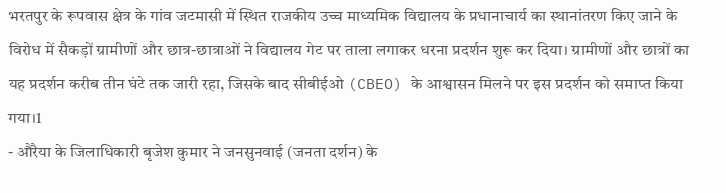भरतपुर के रूपवास क्षेत्र के गांव जटमासी में स्थित राजकीय उच्च माध्यमिक विद्यालय के प्रधानाचार्य का स्थानांतरण किए जाने के विरोध में सैकड़ों ग्रामीणों और छात्र-छात्राओं ने विद्यालय गेट पर ताला लगाकर धरना प्रदर्शन शुरू कर दिया। ग्रामीणों और छात्रों का यह प्रदर्शन करीब तीन घंटे तक जारी रहा, जिसके बाद सीबीईओ (CBEO) के आश्वासन मिलने पर इस प्रदर्शन को समाप्त किया गया।1
- औरैया के जिलाधिकारी बृजेश कुमार ने जनसुनवाई (जनता दर्शन) के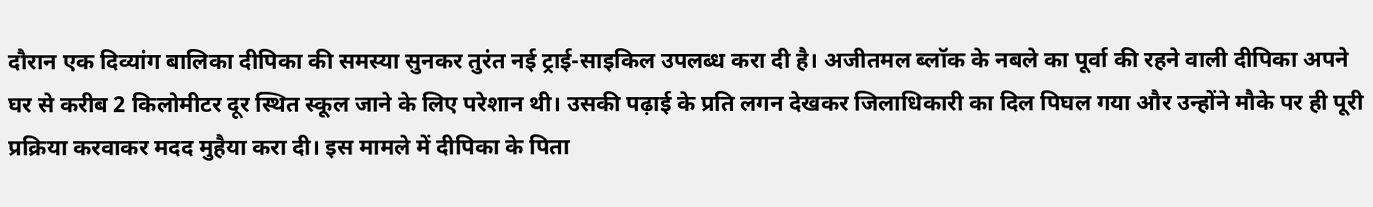दौरान एक दिव्यांग बालिका दीपिका की समस्या सुनकर तुरंत नई ट्राई-साइकिल उपलब्ध करा दी है। अजीतमल ब्लॉक के नबले का पूर्वा की रहने वाली दीपिका अपने घर से करीब 2 किलोमीटर दूर स्थित स्कूल जाने के लिए परेशान थी। उसकी पढ़ाई के प्रति लगन देखकर जिलाधिकारी का दिल पिघल गया और उन्होंने मौके पर ही पूरी प्रक्रिया करवाकर मदद मुहैया करा दी। इस मामले में दीपिका के पिता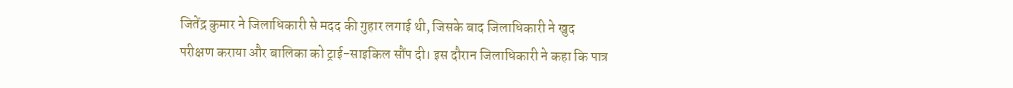जितेंद्र कुमार ने जिलाधिकारी से मदद की गुहार लगाई थी, जिसके बाद जिलाधिकारी ने खुद परीक्षण कराया और बालिका को ट्राई-साइकिल सौंप दी। इस दौरान जिलाधिकारी ने कहा कि पात्र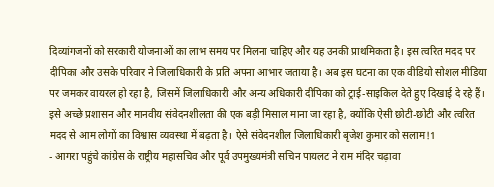दिव्यांगजनों को सरकारी योजनाओं का लाभ समय पर मिलना चाहिए और यह उनकी प्राथमिकता है। इस त्वरित मदद पर दीपिका और उसके परिवार ने जिलाधिकारी के प्रति अपना आभार जताया है। अब इस घटना का एक वीडियो सोशल मीडिया पर जमकर वायरल हो रहा है, जिसमें जिलाधिकारी और अन्य अधिकारी दीपिका को ट्राई-साइकिल देते हुए दिखाई दे रहे हैं। इसे अच्छे प्रशासन और मानवीय संवेदनशीलता की एक बड़ी मिसाल माना जा रहा है, क्योंकि ऐसी छोटी-छोटी और त्वरित मदद से आम लोगों का विश्वास व्यवस्था में बढ़ता है। ऐसे संवेदनशील जिलाधिकारी बृजेश कुमार को सलाम!1
- आगरा पहुंचे कांग्रेस के राष्ट्रीय महासचिव और पूर्व उपमुख्यमंत्री सचिन पायलट ने राम मंदिर चढ़ावा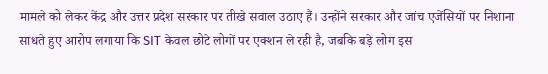मामले को लेकर केंद्र और उत्तर प्रदेश सरकार पर तीखे सवाल उठाए हैं। उन्होंने सरकार और जांच एजेंसियों पर निशाना साधते हुए आरोप लगाया कि SIT केवल छोटे लोगों पर एक्शन ले रही है, जबकि बड़े लोग इस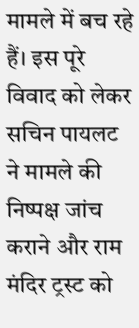मामले में बच रहे हैं। इस पूरे विवाद को लेकर सचिन पायलट ने मामले की निष्पक्ष जांच कराने और राम मंदिर ट्रस्ट को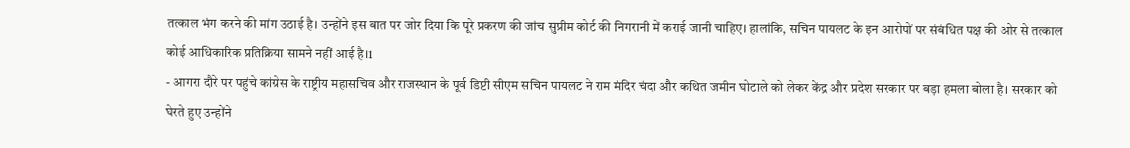तत्काल भंग करने की मांग उठाई है। उन्होंने इस बात पर जोर दिया कि पूरे प्रकरण की जांच सुप्रीम कोर्ट की निगरानी में कराई जानी चाहिए। हालांकि, सचिन पायलट के इन आरोपों पर संबंधित पक्ष की ओर से तत्काल कोई आधिकारिक प्रतिक्रिया सामने नहीं आई है।1
- आगरा दौरे पर पहुंचे कांग्रेस के राष्ट्रीय महासचिव और राजस्थान के पूर्व डिप्टी सीएम सचिन पायलट ने राम मंदिर चंदा और कथित जमीन घोटाले को लेकर केंद्र और प्रदेश सरकार पर बड़ा हमला बोला है। सरकार को घेरते हुए उन्होंने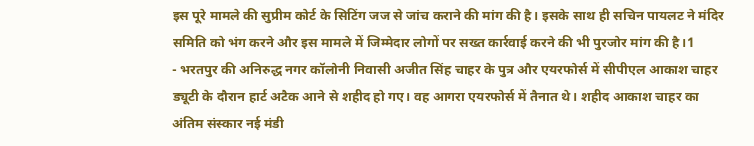इस पूरे मामले की सुप्रीम कोर्ट के सिटिंग जज से जांच कराने की मांग की है। इसके साथ ही सचिन पायलट ने मंदिर समिति को भंग करने और इस मामले में जिम्मेदार लोगों पर सख्त कार्रवाई करने की भी पुरजोर मांग की है।1
- भरतपुर की अनिरुद्ध नगर कॉलोनी निवासी अजीत सिंह चाहर के पुत्र और एयरफोर्स में सीपीएल आकाश चाहर ड्यूटी के दौरान हार्ट अटैक आने से शहीद हो गए। वह आगरा एयरफोर्स में तैनात थे। शहीद आकाश चाहर का अंतिम संस्कार नई मंडी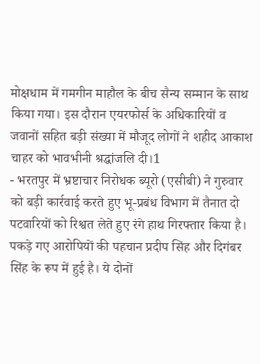मोक्षधाम में गमगीन माहौल के बीच सैन्य सम्मान के साथ किया गया। इस दौरान एयरफोर्स के अधिकारियों व जवानों सहित बड़ी संख्या में मौजूद लोगों ने शहीद आकाश चाहर को भावभीनी श्रद्धांजलि दी।1
- भरतपुर में भ्रष्टाचार निरोधक ब्यूरो (एसीबी) ने गुरुवार को बड़ी कार्रवाई करते हुए भू-प्रबंध विभाग में तैनात दो पटवारियों को रिश्वत लेते हुए रंगे हाथ गिरफ्तार किया है। पकड़े गए आरोपियों की पहचान प्रदीप सिंह और दिगंबर सिंह के रूप में हुई है। ये दोनों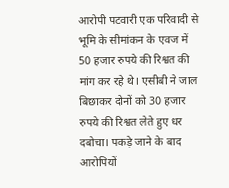आरोपी पटवारी एक परिवादी से भूमि के सीमांकन के एवज में 50 हजार रुपये की रिश्वत की मांग कर रहे थे। एसीबी ने जाल बिछाकर दोनों को 30 हजार रुपये की रिश्वत लेते हुए धर दबोचा। पकड़े जाने के बाद आरोपियों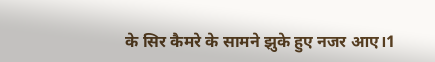के सिर कैमरे के सामने झुके हुए नजर आए।1